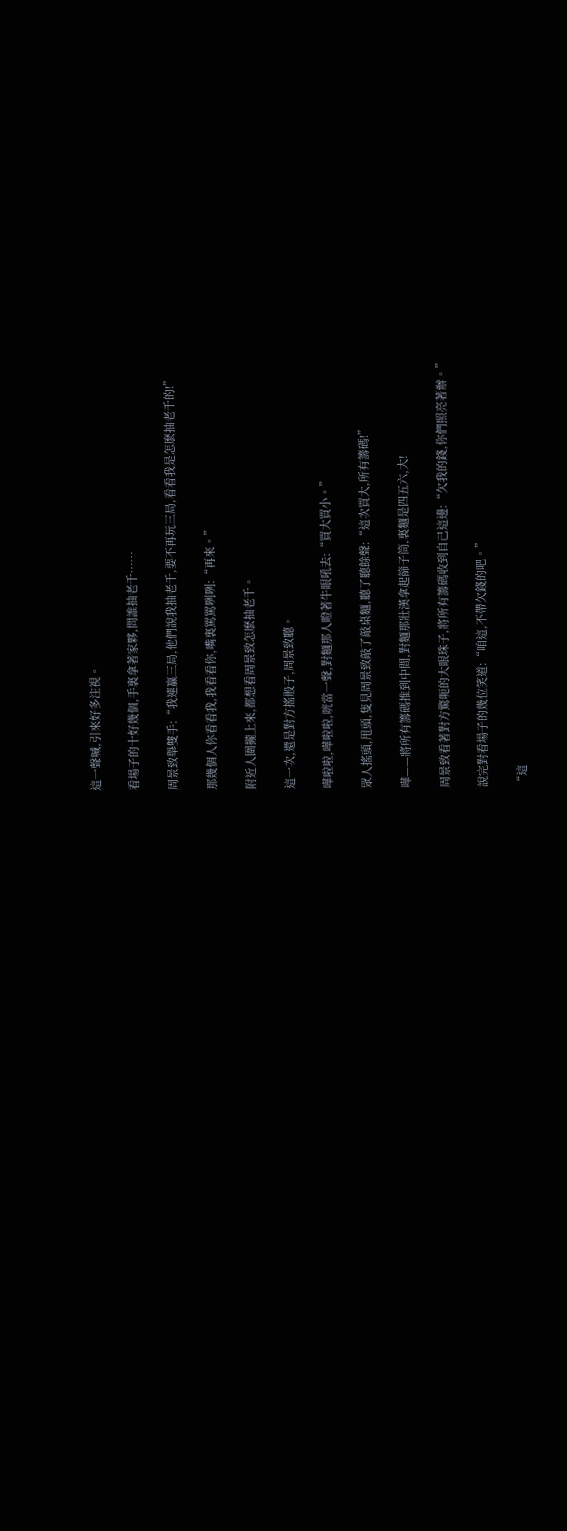這一聲喊,引來好多注視。

看場子的十好幾個,手裏拿著家夥,問誰抽老千……

周景致舉雙手:“我連贏三局,他們說我抽老千,要不再玩三局,看看我是怎麽抽老千的!”

那幾個人你看看我,我看看你,嘴裏罵罵咧咧:“再來。”

附近人圍攏上來,都想看周景致怎麽抽老千。

這一次,還是對方搖骰子,周景致聽。

嘩啦啦,嘩啦啦,咣當一聲,對麵那人瞪著牛眼吼去:“買大買小。”

眾人搖頭,甩頭,隻見周景致敲了敲桌麵,聽了聽餘聲:“這次買大,所有籌碼!”

嘩——將所有籌碼推到中間,對麵那壯漢拿起篩子筒,裏麵是四五六,大!

周景致看著對方驚呃的大眼珠子,將所有籌碼收到自己這邊:“欠我的錢,你們照亮著辦。”

說完對看場子的幾位笑道:“咱這,不帶欠錢的吧。”

“這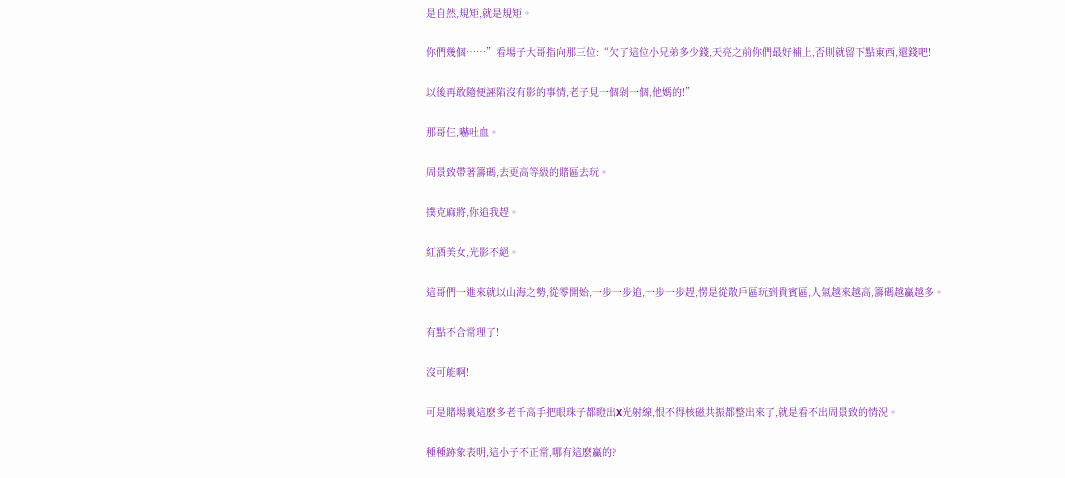是自然,規矩,就是規矩。

你們幾個……”看場子大哥指向那三位:“欠了這位小兄弟多少錢,天亮之前你們最好補上,否則就留下點東西,還錢吧!

以後再敢隨便誣陷沒有影的事情,老子見一個剁一個,他媽的!”

那哥仨,嚇吐血。

周景致帶著籌碼,去更高等級的賭區去玩。

撲克麻將,你追我趕。

紅酒美女,光影不絕。

這哥們一進來就以山海之勢,從零開始,一步一步追,一步一步趕,愣是從散戶區玩到貴賓區,人氣越來越高,籌碼越贏越多。

有點不合常理了!

沒可能啊!

可是賭場裏這麽多老千高手把眼珠子都瞪出X光射線,恨不得核磁共振都整出來了,就是看不出周景致的情況。

種種跡象表明,這小子不正常,哪有這麽贏的?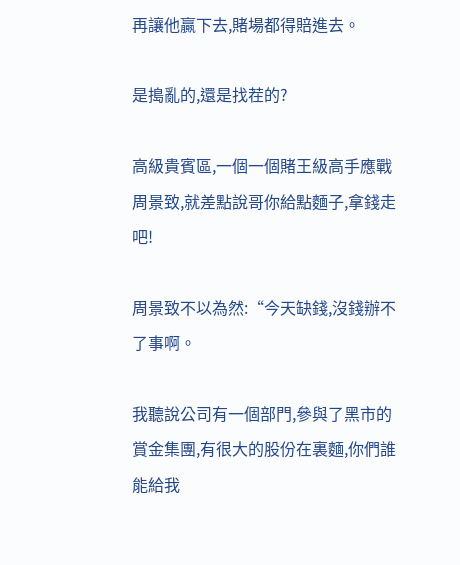再讓他贏下去,賭場都得賠進去。

是搗亂的,還是找茬的?

高級貴賓區,一個一個賭王級高手應戰周景致,就差點說哥你給點麵子,拿錢走吧!

周景致不以為然:“今天缺錢,沒錢辦不了事啊。

我聽說公司有一個部門,參與了黑市的賞金集團,有很大的股份在裏麵,你們誰能給我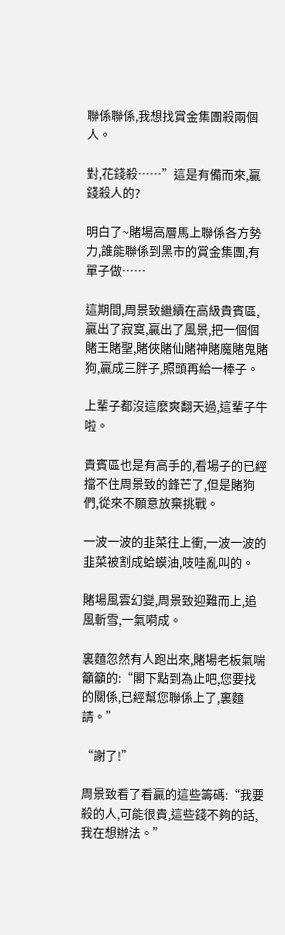聯係聯係,我想找賞金集團殺兩個人。

對,花錢殺……”這是有備而來,贏錢殺人的?

明白了~賭場高層馬上聯係各方勢力,誰能聯係到黑市的賞金集團,有單子做……

這期間,周景致繼續在高級貴賓區,贏出了寂寞,贏出了風景,把一個個賭王賭聖,賭俠賭仙賭神賭魔賭鬼賭狗,贏成三胖子,照頭再給一棒子。

上輩子都沒這麽爽翻天過,這輩子牛啦。

貴賓區也是有高手的,看場子的已經擋不住周景致的鋒芒了,但是賭狗們,從來不願意放棄挑戰。

一波一波的韭菜往上衝,一波一波的韭菜被割成蛤蟆油,吱哇亂叫的。

賭場風雲幻變,周景致迎難而上,追風斬雪,一氣嗬成。

裏麵忽然有人跑出來,賭場老板氣喘籲籲的:“閣下點到為止吧,您要找的關係,已經幫您聯係上了,裏麵請。”

“謝了!”

周景致看了看贏的這些籌碼:“我要殺的人,可能很貴,這些錢不夠的話,我在想辦法。”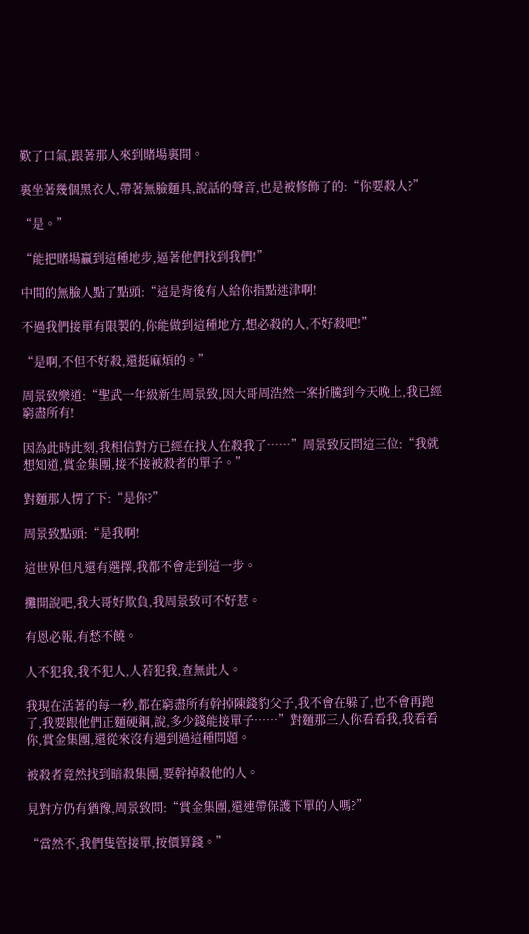歎了口氣,跟著那人來到賭場裏間。

裏坐著幾個黑衣人,帶著無臉麵具,說話的聲音,也是被修飾了的:“你要殺人?”

“是。”

“能把賭場贏到這種地步,逼著他們找到我們!”

中間的無臉人點了點頭:“這是背後有人給你指點迷津啊!

不過我們接單有限製的,你能做到這種地方,想必殺的人,不好殺吧!”

“是啊,不但不好殺,還挺麻煩的。”

周景致樂道:“聖武一年級新生周景致,因大哥周浩然一案折騰到今天晚上,我已經窮盡所有!

因為此時此刻,我相信對方已經在找人在殺我了……”周景致反問這三位:“我就想知道,賞金集團,接不接被殺者的單子。”

對麵那人愣了下:“是你?”

周景致點頭:“是我啊!

這世界但凡還有選擇,我都不會走到這一步。

攤開說吧,我大哥好欺負,我周景致可不好惹。

有恩必報,有愁不饒。

人不犯我,我不犯人,人若犯我,查無此人。

我現在活著的每一秒,都在窮盡所有幹掉陳錢豹父子,我不會在躲了,也不會再跑了,我要跟他們正麵硬鋼,說,多少錢能接單子……”對麵那三人你看看我,我看看你,賞金集團,還從來沒有遇到過這種問題。

被殺者竟然找到暗殺集團,要幹掉殺他的人。

見對方仍有猶豫,周景致問:“賞金集團,還連帶保護下單的人嗎?”

“當然不,我們隻管接單,按價算錢。”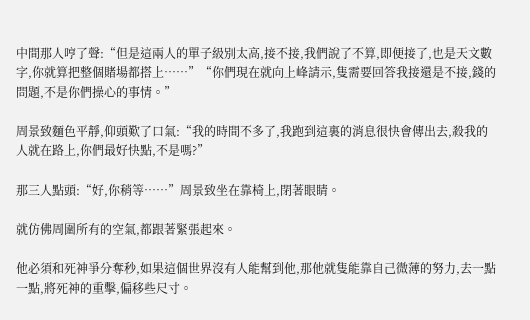中間那人哼了聲:“但是這兩人的單子級別太高,接不接,我們說了不算,即便接了,也是天文數字,你就算把整個賭場都搭上……”“你們現在就向上峰請示,隻需要回答我接還是不接,錢的問題,不是你們操心的事情。”

周景致麵色平靜,仰頭歎了口氣:“我的時間不多了,我跑到這裏的消息很快會傳出去,殺我的人就在路上,你們最好快點,不是嗎?”

那三人點頭:“好,你稍等……”周景致坐在靠椅上,閉著眼睛。

就仿佛周圍所有的空氣,都跟著緊張起來。

他必須和死神爭分奪秒,如果這個世界沒有人能幫到他,那他就隻能靠自己微薄的努力,去一點一點,將死神的重擊,偏移些尺寸。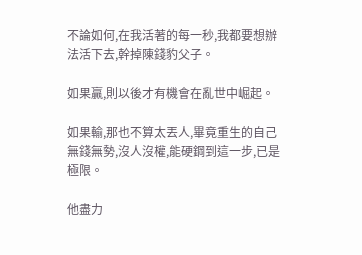不論如何,在我活著的每一秒,我都要想辦法活下去,幹掉陳錢豹父子。

如果贏,則以後才有機會在亂世中崛起。

如果輸,那也不算太丟人,畢竟重生的自己無錢無勢,沒人沒權,能硬鋼到這一步,已是極限。

他盡力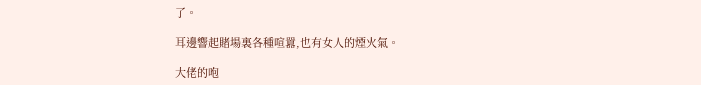了。

耳邊響起賭場裏各種喧囂,也有女人的煙火氣。

大佬的咆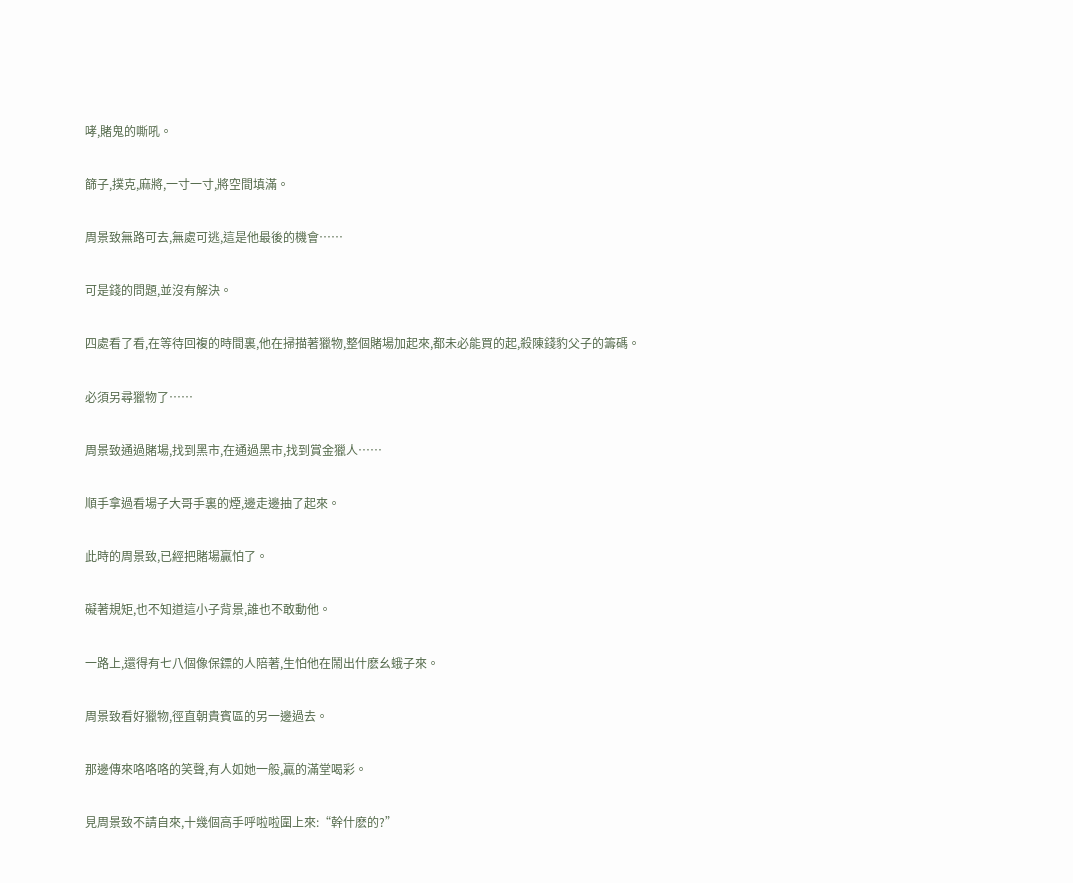哮,賭鬼的嘶吼。

篩子,撲克,麻將,一寸一寸,將空間填滿。

周景致無路可去,無處可逃,這是他最後的機會……

可是錢的問題,並沒有解決。

四處看了看,在等待回複的時間裏,他在掃描著獵物,整個賭場加起來,都未必能買的起,殺陳錢豹父子的籌碼。

必須另尋獵物了……

周景致通過賭場,找到黑市,在通過黑市,找到賞金獵人……

順手拿過看場子大哥手裏的煙,邊走邊抽了起來。

此時的周景致,已經把賭場贏怕了。

礙著規矩,也不知道這小子背景,誰也不敢動他。

一路上,還得有七八個像保鏢的人陪著,生怕他在鬧出什麽幺蛾子來。

周景致看好獵物,徑直朝貴賓區的另一邊過去。

那邊傳來咯咯咯的笑聲,有人如她一般,贏的滿堂喝彩。

見周景致不請自來,十幾個高手呼啦啦圍上來:“幹什麽的?”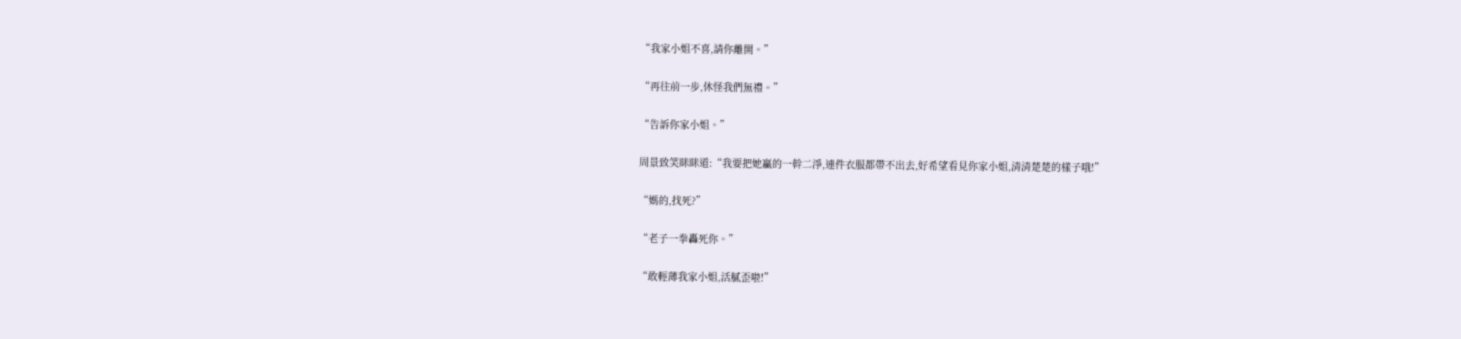“我家小姐不喜,請你離開。”

“再往前一步,休怪我們無禮。”

“告訴你家小姐。”

周景致笑眯眯道:“我要把她贏的一幹二淨,連件衣服都帶不出去,好希望看見你家小姐,清清楚楚的樣子哦!”

“媽的,找死?”

“老子一拳轟死你。”

“敢輕薄我家小姐,活膩歪啦!”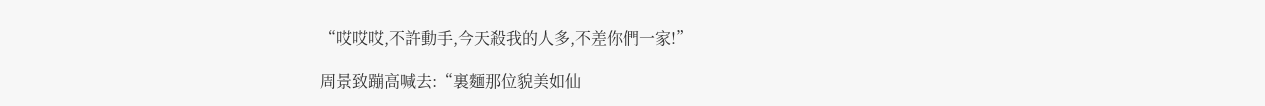“哎哎哎,不許動手,今天殺我的人多,不差你們一家!”

周景致蹦高喊去:“裏麵那位貌美如仙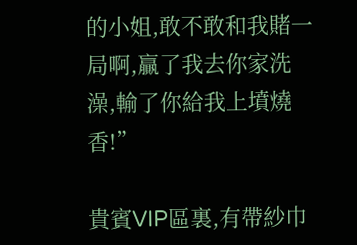的小姐,敢不敢和我賭一局啊,贏了我去你家洗澡,輸了你給我上墳燒香!”

貴賓VIP區裏,有帶紗巾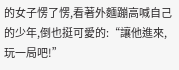的女子愣了愣,看著外麵蹦高喊自己的少年,倒也挺可愛的:“讓他進來,玩一局吧!”